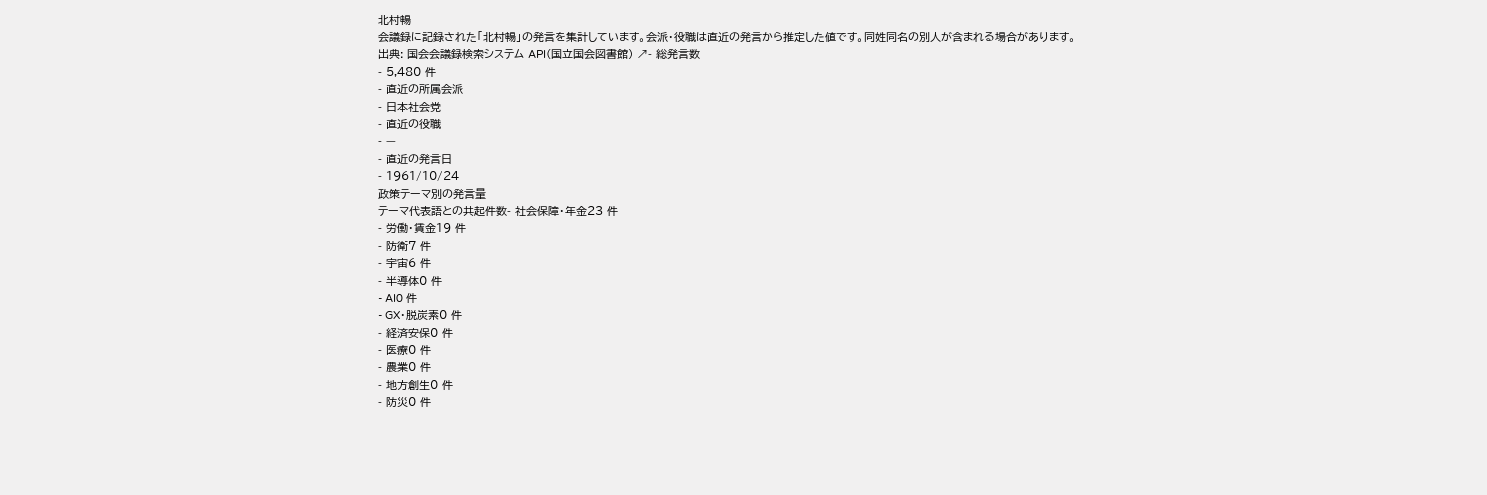北村暢
会議録に記録された「北村暢」の発言を集計しています。会派・役職は直近の発言から推定した値です。同姓同名の別人が含まれる場合があります。
出典: 国会会議録検索システム API(国立国会図書館) ↗- 総発言数
- 5,480 件
- 直近の所属会派
- 日本社会党
- 直近の役職
- —
- 直近の発言日
- 1961/10/24
政策テーマ別の発言量
テーマ代表語との共起件数- 社会保障・年金23 件
- 労働・賃金19 件
- 防衛7 件
- 宇宙6 件
- 半導体0 件
- AI0 件
- GX・脱炭素0 件
- 経済安保0 件
- 医療0 件
- 農業0 件
- 地方創生0 件
- 防災0 件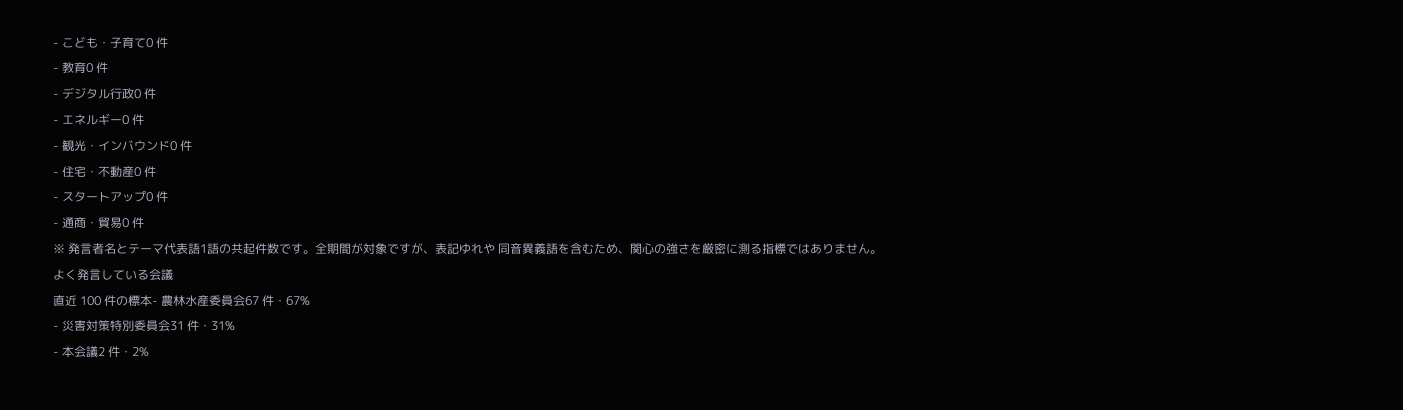- こども・子育て0 件
- 教育0 件
- デジタル行政0 件
- エネルギー0 件
- 観光・インバウンド0 件
- 住宅・不動産0 件
- スタートアップ0 件
- 通商・貿易0 件
※ 発言者名とテーマ代表語1語の共起件数です。全期間が対象ですが、表記ゆれや 同音異義語を含むため、関心の強さを厳密に測る指標ではありません。
よく発言している会議
直近 100 件の標本- 農林水産委員会67 件・67%
- 災害対策特別委員会31 件・31%
- 本会議2 件・2%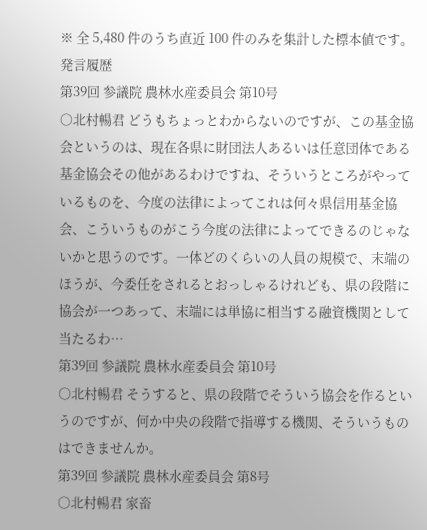※ 全 5,480 件のうち直近 100 件のみを集計した標本値です。
発言履歴
第39回 参議院 農林水産委員会 第10号
○北村暢君 どうもちょっとわからないのですが、この基金協会というのは、現在各県に財団法人あるいは任意団体である基金協会その他があるわけですね、そういうところがやっているものを、今度の法律によってこれは何々県信用基金協会、こういうものがこう今度の法律によってできるのじゃないかと思うのです。一体どのくらいの人員の規模で、末端のほうが、今委任をされるとおっしゃるけれども、県の段階に協会が一つあって、末端には単協に相当する融資機関として当たるわ…
第39回 参議院 農林水産委員会 第10号
○北村暢君 そうすると、県の段階でそういう協会を作るというのですが、何か中央の段階で指導する機関、そういうものはできませんか。
第39回 参議院 農林水産委員会 第8号
○北村暢君 家畜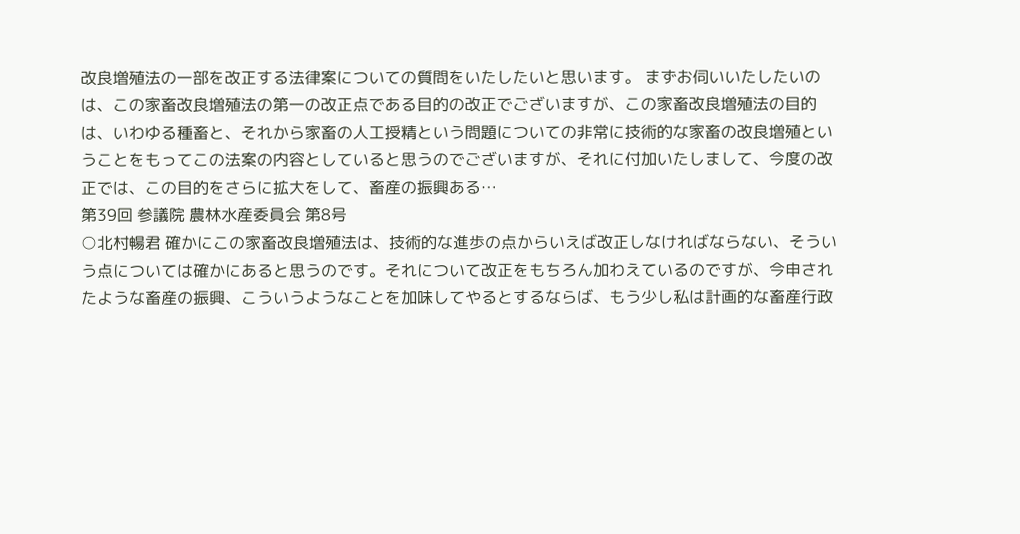改良増殖法の一部を改正する法律案についての質問をいたしたいと思います。 まずお伺いいたしたいのは、この家畜改良増殖法の第一の改正点である目的の改正でございますが、この家畜改良増殖法の目的は、いわゆる種畜と、それから家畜の人工授精という問題についての非常に技術的な家畜の改良増殖ということをもってこの法案の内容としていると思うのでございますが、それに付加いたしまして、今度の改正では、この目的をさらに拡大をして、畜産の振興ある…
第39回 参議院 農林水産委員会 第8号
○北村暢君 確かにこの家畜改良増殖法は、技術的な進歩の点からいえば改正しなければならない、そういう点については確かにあると思うのです。それについて改正をもちろん加わえているのですが、今申されたような畜産の振興、こういうようなことを加味してやるとするならば、もう少し私は計画的な畜産行政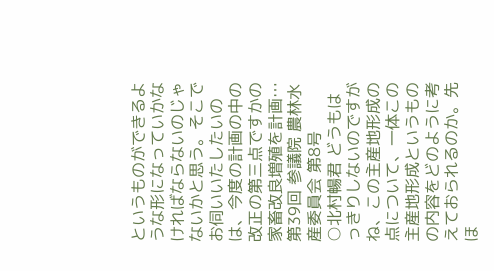というものができるような形になっていかなければならないのじゃないかと思う。そこでお伺いいたしたいのは、今度の計画の中の改正の第三点ですかの家畜改良増殖を計画…
第39回 参議院 農林水産委員会 第8号
○北村暢君 どうもはっきりしないのですがね、この主産地形成の点について、一体この主産地形成というものの内容をどのように考えておられるのか。先ほ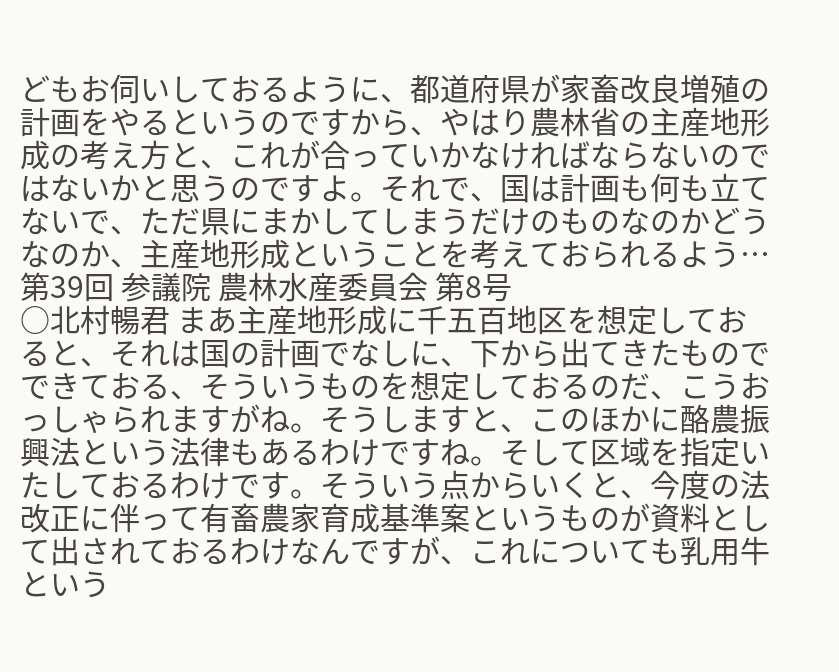どもお伺いしておるように、都道府県が家畜改良増殖の計画をやるというのですから、やはり農林省の主産地形成の考え方と、これが合っていかなければならないのではないかと思うのですよ。それで、国は計画も何も立てないで、ただ県にまかしてしまうだけのものなのかどうなのか、主産地形成ということを考えておられるよう…
第39回 参議院 農林水産委員会 第8号
○北村暢君 まあ主産地形成に千五百地区を想定しておると、それは国の計画でなしに、下から出てきたものでできておる、そういうものを想定しておるのだ、こうおっしゃられますがね。そうしますと、このほかに酪農振興法という法律もあるわけですね。そして区域を指定いたしておるわけです。そういう点からいくと、今度の法改正に伴って有畜農家育成基準案というものが資料として出されておるわけなんですが、これについても乳用牛という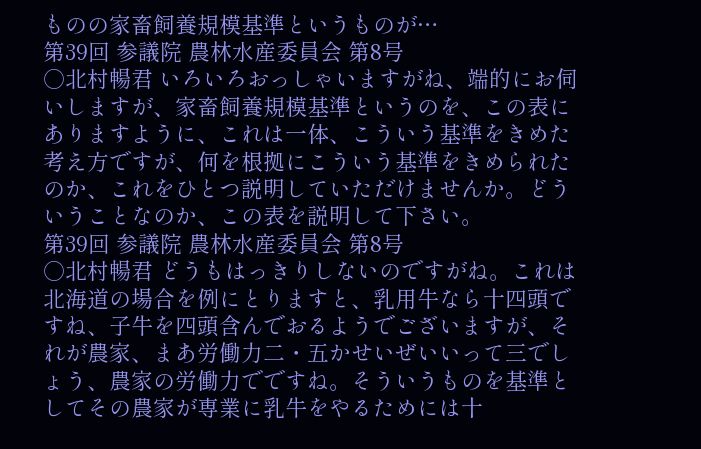ものの家畜飼養規模基準というものが…
第39回 参議院 農林水産委員会 第8号
○北村暢君 いろいろおっしゃいますがね、端的にお伺いしますが、家畜飼養規模基準というのを、この表にありますように、これは一体、こういう基準をきめた考え方ですが、何を根拠にこういう基準をきめられたのか、これをひとつ説明していただけませんか。どういうことなのか、この表を説明して下さい。
第39回 参議院 農林水産委員会 第8号
○北村暢君 どうもはっきりしないのですがね。これは北海道の場合を例にとりますと、乳用牛なら十四頭ですね、子牛を四頭含んでおるようでございますが、それが農家、まあ労働力二・五かせいぜいいって三でしょう、農家の労働力でですね。そういうものを基準としてその農家が専業に乳牛をやるためには十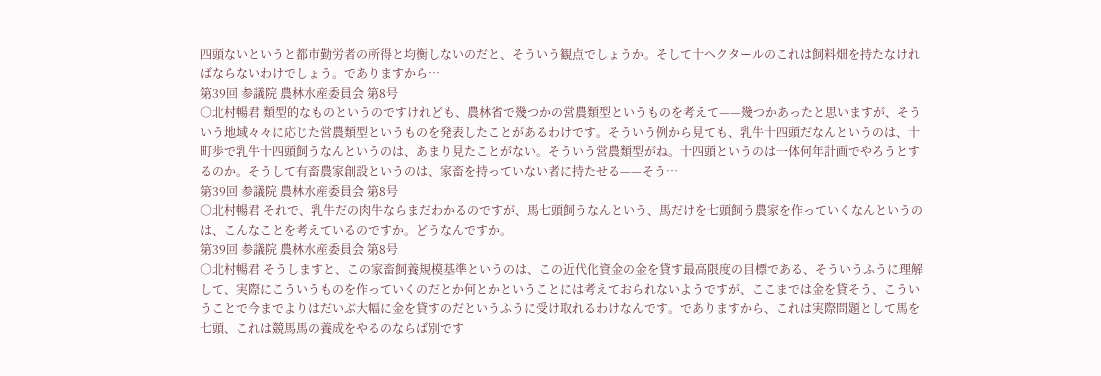四頭ないというと都市勤労者の所得と均衡しないのだと、そういう観点でしょうか。そして十ヘクタールのこれは飼料畑を持たなければならないわけでしょう。でありますから…
第39回 参議院 農林水産委員会 第8号
○北村暢君 類型的なものというのですけれども、農林省で幾つかの営農類型というものを考えて——幾つかあったと思いますが、そういう地域々々に応じた営農類型というものを発表したことがあるわけです。そういう例から見ても、乳牛十四頭だなんというのは、十町歩で乳牛十四頭飼うなんというのは、あまり見たことがない。そういう営農類型がね。十四頭というのは一体何年計画でやろうとするのか。そうして有畜農家創設というのは、家畜を持っていない者に持たせる——そう…
第39回 参議院 農林水産委員会 第8号
○北村暢君 それで、乳牛だの肉牛ならまだわかるのですが、馬七頭飼うなんという、馬だけを七頭飼う農家を作っていくなんというのは、こんなことを考えているのですか。どうなんですか。
第39回 参議院 農林水産委員会 第8号
○北村暢君 そうしますと、この家畜飼養規模基準というのは、この近代化資金の金を貸す最高限度の目標である、そういうふうに理解して、実際にこういうものを作っていくのだとか何とかということには考えておられないようですが、ここまでは金を貸そう、こういうことで今までよりはだいぶ大幅に金を貸すのだというふうに受け取れるわけなんです。でありますから、これは実際問題として馬を七頭、これは競馬馬の養成をやるのならば別です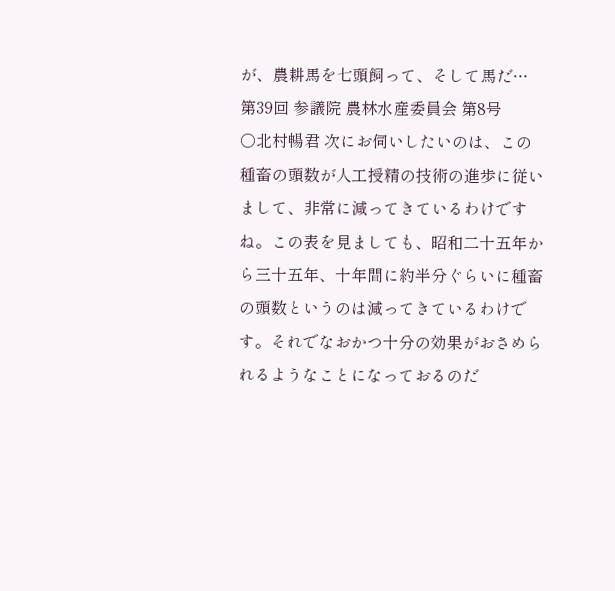が、農耕馬を七頭飼って、そして馬だ…
第39回 参議院 農林水産委員会 第8号
○北村暢君 次にお伺いしたいのは、この種畜の頭数が人工授精の技術の進歩に従いまして、非常に減ってきているわけですね。この表を見ましても、昭和二十五年から三十五年、十年間に約半分ぐらいに種畜の頭数というのは減ってきているわけです。それでなおかつ十分の効果がおさめられるようなことになっておるのだ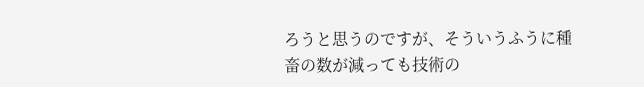ろうと思うのですが、そういうふうに種畜の数が減っても技術の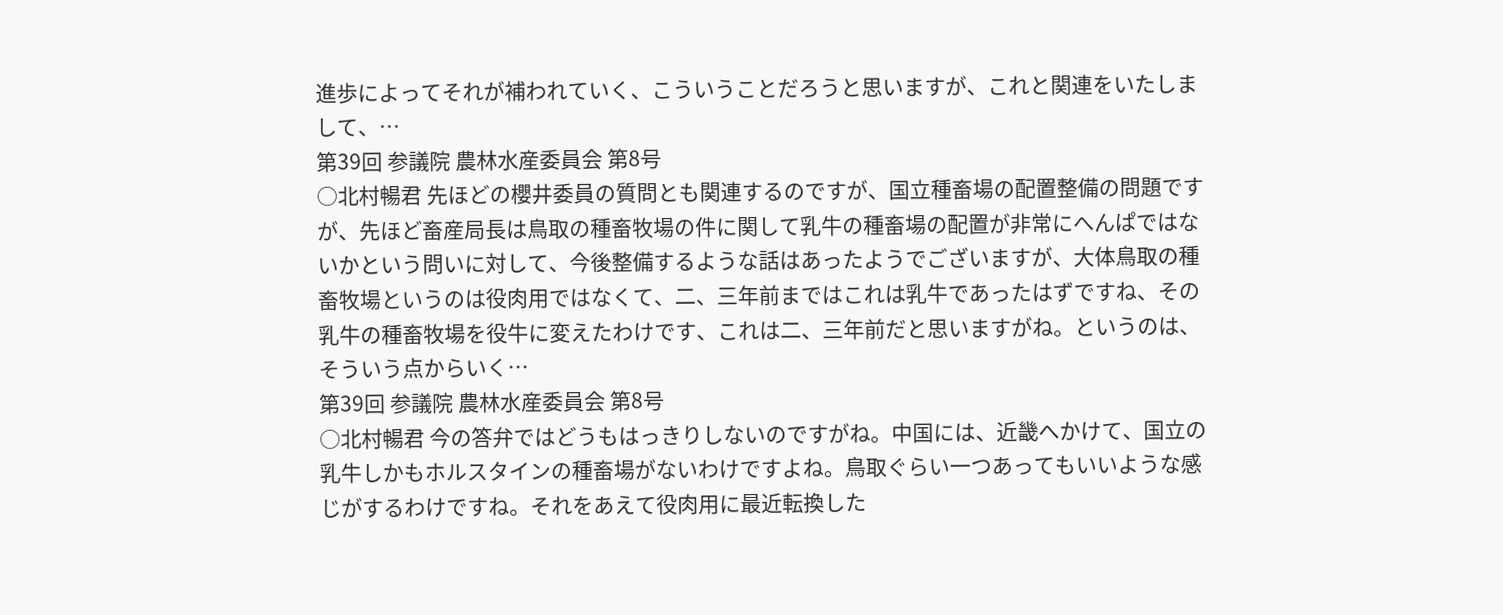進歩によってそれが補われていく、こういうことだろうと思いますが、これと関連をいたしまして、…
第39回 参議院 農林水産委員会 第8号
○北村暢君 先ほどの櫻井委員の質問とも関連するのですが、国立種畜場の配置整備の問題ですが、先ほど畜産局長は鳥取の種畜牧場の件に関して乳牛の種畜場の配置が非常にへんぱではないかという問いに対して、今後整備するような話はあったようでございますが、大体鳥取の種畜牧場というのは役肉用ではなくて、二、三年前まではこれは乳牛であったはずですね、その乳牛の種畜牧場を役牛に変えたわけです、これは二、三年前だと思いますがね。というのは、そういう点からいく…
第39回 参議院 農林水産委員会 第8号
○北村暢君 今の答弁ではどうもはっきりしないのですがね。中国には、近畿へかけて、国立の乳牛しかもホルスタインの種畜場がないわけですよね。鳥取ぐらい一つあってもいいような感じがするわけですね。それをあえて役肉用に最近転換した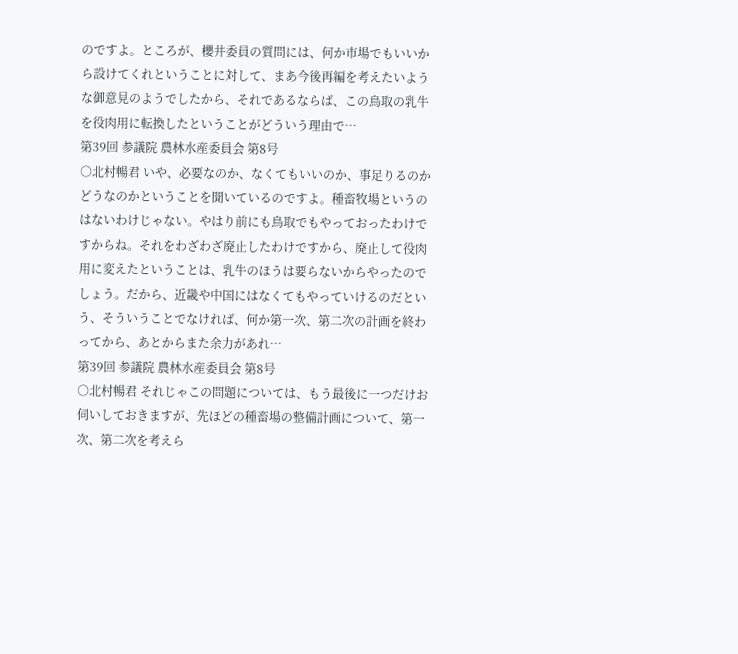のですよ。ところが、櫻井委員の質問には、何か市場でもいいから設けてくれということに対して、まあ今後再編を考えたいような御意見のようでしたから、それであるならば、この鳥取の乳牛を役肉用に転換したということがどういう理由で…
第39回 参議院 農林水産委員会 第8号
○北村暢君 いや、必要なのか、なくてもいいのか、事足りるのかどうなのかということを聞いているのですよ。種畜牧場というのはないわけじゃない。やはり前にも鳥取でもやっておったわけですからね。それをわざわざ廃止したわけですから、廃止して役肉用に変えたということは、乳牛のほうは要らないからやったのでしょう。だから、近畿や中国にはなくてもやっていけるのだという、そういうことでなければ、何か第一次、第二次の計画を終わってから、あとからまた余力があれ…
第39回 参議院 農林水産委員会 第8号
○北村暢君 それじゃこの問題については、もう最後に一つだけお伺いしておきますが、先ほどの種畜場の整備計画について、第一次、第二次を考えら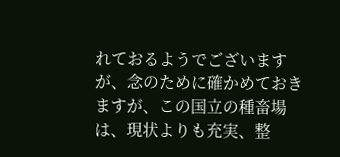れておるようでございますが、念のために確かめておきますが、この国立の種畜場は、現状よりも充実、整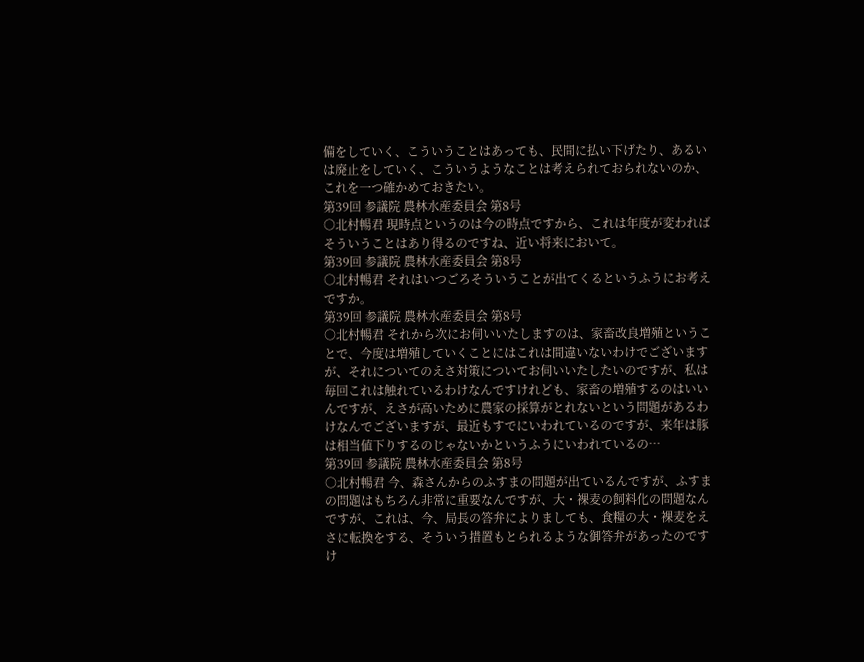備をしていく、こういうことはあっても、民間に払い下げたり、あるいは廃止をしていく、こういうようなことは考えられておられないのか、これを一つ確かめておきたい。
第39回 参議院 農林水産委員会 第8号
○北村暢君 現時点というのは今の時点ですから、これは年度が変わればそういうことはあり得るのですね、近い将来において。
第39回 参議院 農林水産委員会 第8号
○北村暢君 それはいつごろそういうことが出てくるというふうにお考えですか。
第39回 参議院 農林水産委員会 第8号
○北村暢君 それから次にお伺いいたしますのは、家畜改良増殖ということで、今度は増殖していくことにはこれは間違いないわけでございますが、それについてのえさ対策についてお伺いいたしたいのですが、私は毎回これは触れているわけなんですけれども、家畜の増殖するのはいいんですが、えさが高いために農家の採算がとれないという問題があるわけなんでございますが、最近もすでにいわれているのですが、来年は豚は相当値下りするのじゃないかというふうにいわれているの…
第39回 参議院 農林水産委員会 第8号
○北村暢君 今、森さんからのふすまの問題が出ているんですが、ふすまの問題はもちろん非常に重要なんですが、大・裸麦の飼料化の問題なんですが、これは、今、局長の答弁によりましても、食糧の大・裸麦をえさに転換をする、そういう措置もとられるような御答弁があったのですけ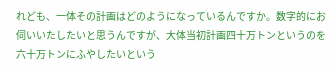れども、一体その計画はどのようになっているんですか。数字的にお伺いいたしたいと思うんですが、大体当初計画四十万トンというのを六十万トンにふやしたいという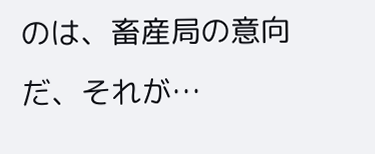のは、畜産局の意向だ、それが…